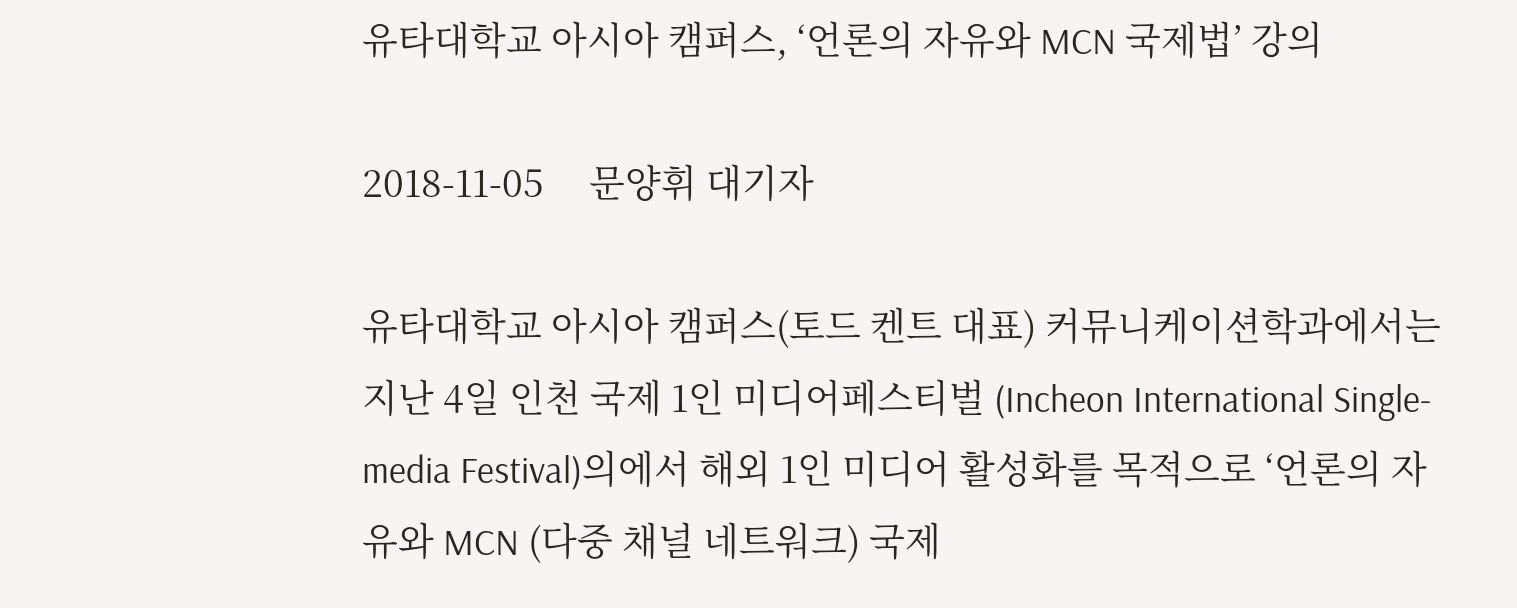유타대학교 아시아 캠퍼스, ‘언론의 자유와 MCN 국제법’ 강의

2018-11-05     문양휘 대기자

유타대학교 아시아 캠퍼스(토드 켄트 대표) 커뮤니케이션학과에서는 지난 4일 인천 국제 1인 미디어페스티벌 (Incheon International Single-media Festival)의에서 해외 1인 미디어 활성화를 목적으로 ‘언론의 자유와 MCN (다중 채널 네트워크) 국제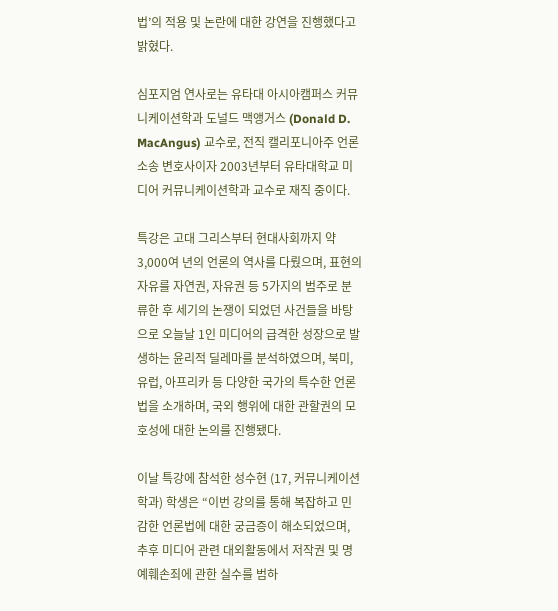법’의 적용 및 논란에 대한 강연을 진행했다고 밝혔다.

심포지엄 연사로는 유타대 아시아캠퍼스 커뮤니케이션학과 도널드 맥앵거스 (Donald D. MacAngus) 교수로, 전직 캘리포니아주 언론소송 변호사이자 2003년부터 유타대학교 미디어 커뮤니케이션학과 교수로 재직 중이다.

특강은 고대 그리스부터 현대사회까지 약 3,000여 년의 언론의 역사를 다뤘으며, 표현의 자유를 자연권, 자유권 등 5가지의 범주로 분류한 후 세기의 논쟁이 되었던 사건들을 바탕으로 오늘날 1인 미디어의 급격한 성장으로 발생하는 윤리적 딜레마를 분석하였으며, 북미, 유럽, 아프리카 등 다양한 국가의 특수한 언론법을 소개하며, 국외 행위에 대한 관할권의 모호성에 대한 논의를 진행됐다.

이날 특강에 참석한 성수현 (17, 커뮤니케이션학과) 학생은 “이번 강의를 통해 복잡하고 민감한 언론법에 대한 궁금증이 해소되었으며, 추후 미디어 관련 대외활동에서 저작권 및 명예훼손죄에 관한 실수를 범하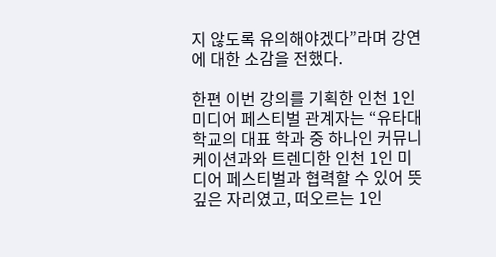지 않도록 유의해야겠다”라며 강연에 대한 소감을 전했다.

한편 이번 강의를 기획한 인천 1인미디어 페스티벌 관계자는 “유타대학교의 대표 학과 중 하나인 커뮤니케이션과와 트렌디한 인천 1인 미디어 페스티벌과 협력할 수 있어 뜻깊은 자리였고, 떠오르는 1인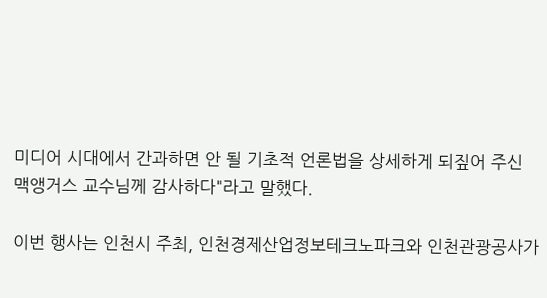미디어 시대에서 간과하면 안 될 기초적 언론법을 상세하게 되짚어 주신 맥앵거스 교수님께 감사하다"라고 말했다.

이번 행사는 인천시 주최, 인천경제산업정보테크노파크와 인천관광공사가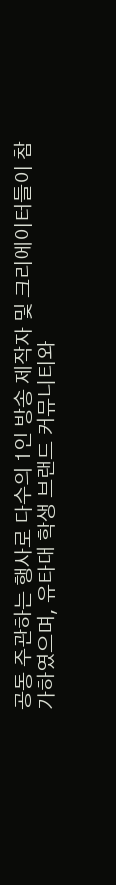공동 주관하는 행사로 다수의 1인 방송 제작자 및 크리에이터들이 참가하였으며, 유타대 학생 브랜드 커뮤니티와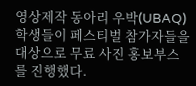영상제작 동아리 우박(UBAQ) 학생들이 페스티벌 참가자들을 대상으로 무료 사진 홍보부스를 진행했다.